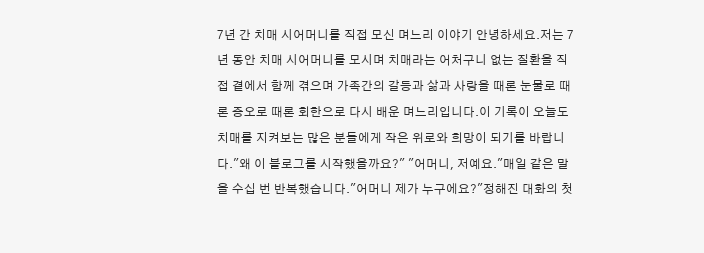7년 간 치매 시어머니를 직접 모신 며느리 이야기 안녕하세요.저는 7년 동안 치매 시어머니를 모시며 치매라는 어처구니 없는 질환을 직접 곁에서 함께 겪으며 가족간의 갈등과 삶과 사랑을 때론 눈물로 때론 증오로 때론 회한으로 다시 배운 며느리입니다.이 기록이 오늘도 치매를 지켜보는 많은 분들에게 작은 위로와 희망이 되기를 바랍니다."왜 이 블로그를 시작했을까요?" "어머니, 저예요."매일 같은 말을 수십 번 반복했습니다."어머니 제가 누구에요?"정해진 대화의 첫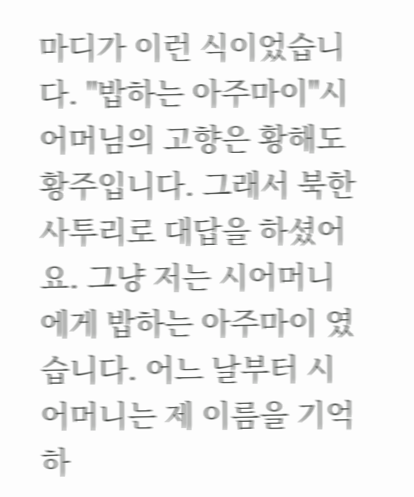마디가 이런 식이었습니다. "밥하는 아주마이"시어머님의 고향은 황해도 황주입니다. 그래서 북한 사투리로 대답을 하셨어요. 그냥 저는 시어머니에게 밥하는 아주마이 였습니다. 어느 날부터 시어머니는 제 이름을 기억하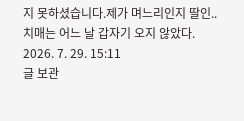지 못하셨습니다.제가 며느리인지 딸인..
치매는 어느 날 갑자기 오지 않았다.
2026. 7. 29. 15:11
글 보관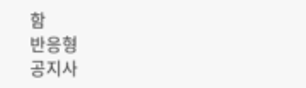함
반응형
공지사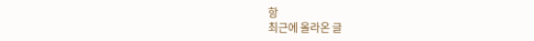항
최근에 올라온 글